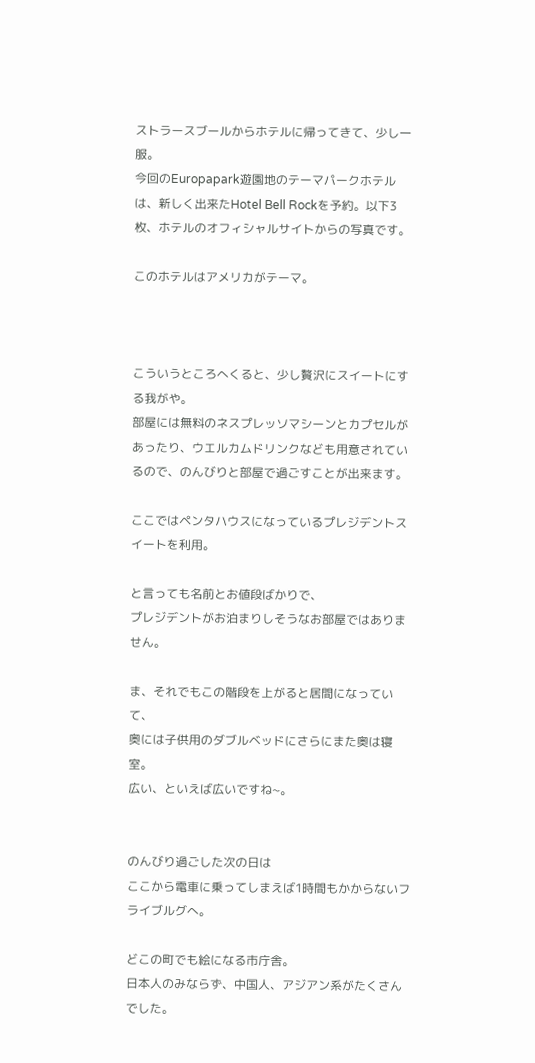ストラースブールからホテルに帰ってきて、少し一服。
今回のEuropapark遊園地のテーマパークホテルは、新しく出来たHotel Bell Rockを予約。以下3枚、ホテルのオフィシャルサイトからの写真です。

このホテルはアメリカがテーマ。



こういうところへくると、少し贅沢にスイートにする我がや。
部屋には無料のネスプレッソマシーンとカプセルがあったり、ウエルカムドリンクなども用意されているので、のんびりと部屋で過ごすことが出来ます。

ここではペンタハウスになっているプレジデントスイートを利用。

と言っても名前とお値段ばかりで、
プレジデントがお泊まりしそうなお部屋ではありません。

ま、それでもこの階段を上がると居間になっていて、
奥には子供用のダブルベッドにさらにまた奥は寝室。
広い、といえば広いですね~。


のんびり過ごした次の日は
ここから電車に乗ってしまえば1時間もかからないフライブルグへ。

どこの町でも絵になる市庁舎。
日本人のみならず、中国人、アジアン系がたくさんでした。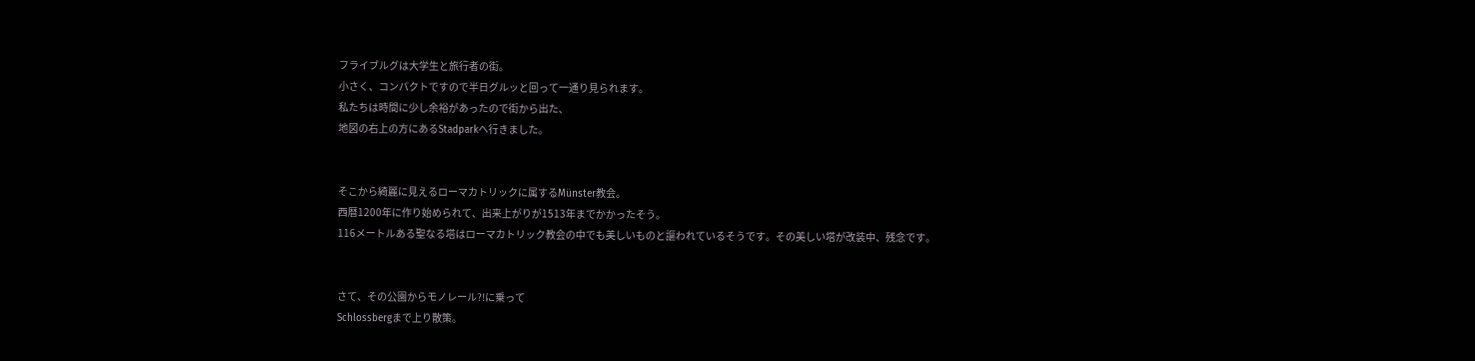フライブルグは大学生と旅行者の街。
小さく、コンパクトですので半日グルッと回って一通り見られます。
私たちは時間に少し余裕があったので街から出た、
地図の右上の方にあるStadparkへ行きました。


そこから綺麗に見えるローマカトリックに属するMünster教会。
西暦1200年に作り始められて、出来上がりが1513年までかかったそう。
116メートルある聖なる塔はローマカトリック教会の中でも美しいものと謳われているそうです。その美しい塔が改装中、残念です。


さて、その公園からモノレール?!に乗って
Schlossbergまで上り散策。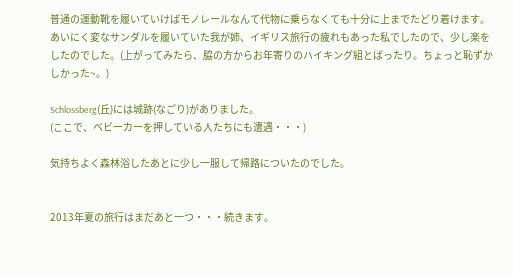普通の運動靴を履いていけばモノレールなんて代物に乗らなくても十分に上までたどり着けます。あいにく変なサンダルを履いていた我が姉、イギリス旅行の疲れもあった私でしたので、少し楽をしたのでした。(上がってみたら、脇の方からお年寄りのハイキング組とばったり。ちょっと恥ずかしかった~。)

Schlossberg(丘)には城跡(なごり)がありました。
(ここで、ベビーカーを押している人たちにも遭遇・・・)

気持ちよく森林浴したあとに少し一服して帰路についたのでした。


2013年夏の旅行はまだあと一つ・・・続きます。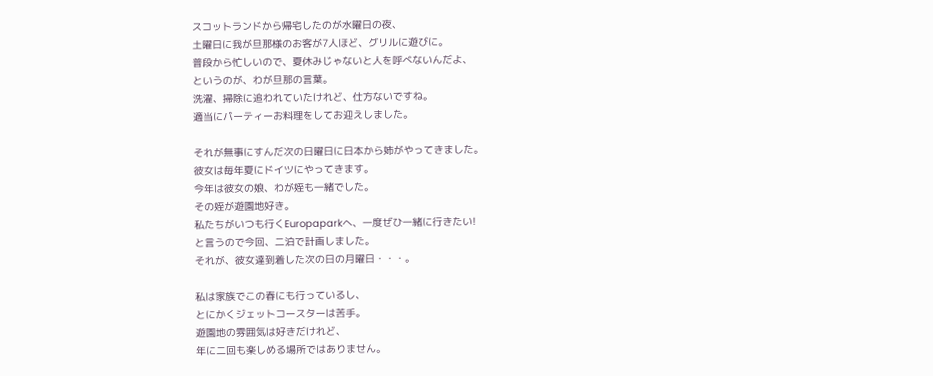スコットランドから帰宅したのが水曜日の夜、
土曜日に我が旦那様のお客が7人ほど、グリルに遊びに。
普段から忙しいので、夏休みじゃないと人を呼べないんだよ、
というのが、わが旦那の言葉。
洗濯、掃除に追われていたけれど、仕方ないですね。
適当にパーティーお料理をしてお迎えしました。

それが無事にすんだ次の日曜日に日本から姉がやってきました。
彼女は毎年夏にドイツにやってきます。
今年は彼女の娘、わが姪も一緒でした。
その姪が遊園地好き。
私たちがいつも行くEuropaparkへ、一度ぜひ一緒に行きたい!
と言うので今回、二泊で計画しました。
それが、彼女達到着した次の日の月曜日・・・。

私は家族でこの春にも行っているし、
とにかくジェットコースターは苦手。
遊園地の雰囲気は好きだけれど、
年に二回も楽しめる場所ではありません。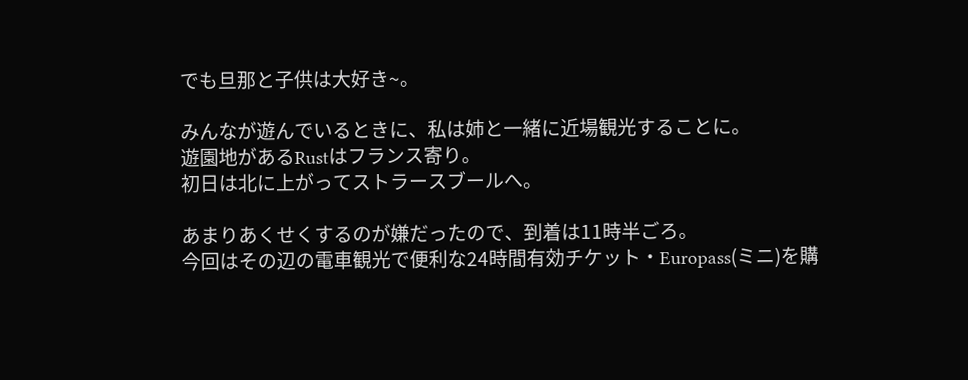でも旦那と子供は大好き~。

みんなが遊んでいるときに、私は姉と一緒に近場観光することに。
遊園地があるRustはフランス寄り。
初日は北に上がってストラースブールへ。

あまりあくせくするのが嫌だったので、到着は11時半ごろ。
今回はその辺の電車観光で便利な24時間有効チケット・Europass(ミニ)を購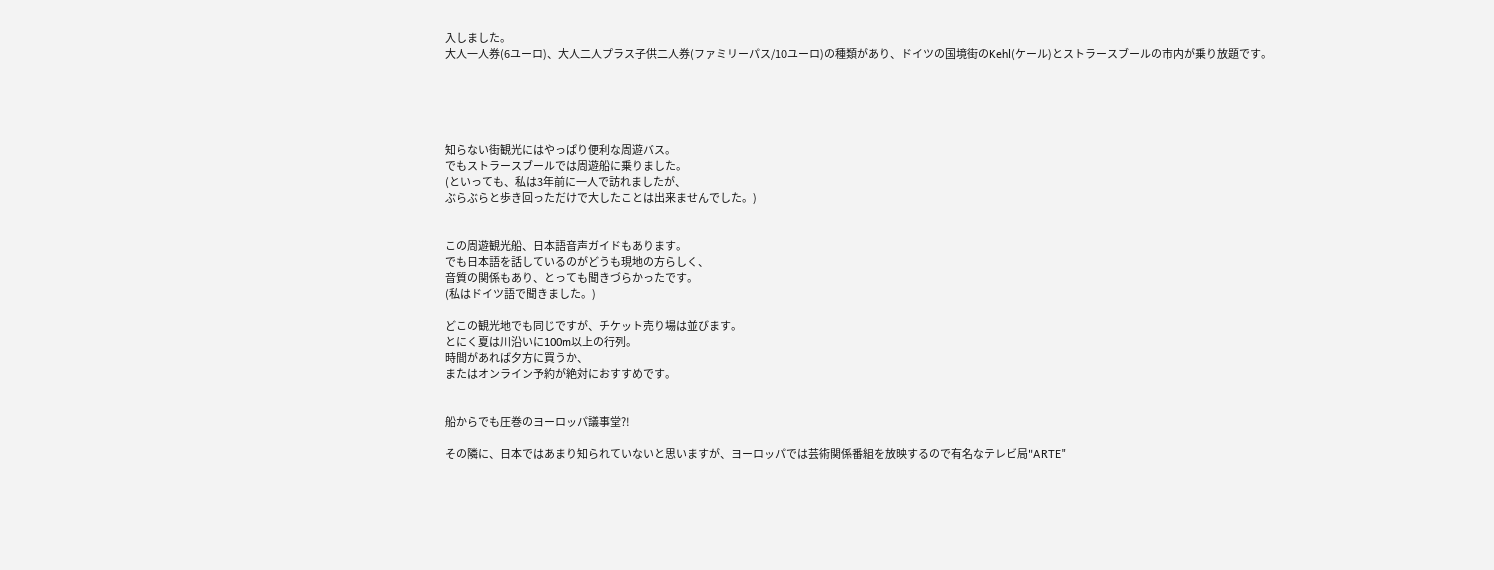入しました。
大人一人券(6ユーロ)、大人二人プラス子供二人券(ファミリーパス/10ユーロ)の種類があり、ドイツの国境街のKehl(ケール)とストラースブールの市内が乗り放題です。





知らない街観光にはやっぱり便利な周遊バス。
でもストラースブールでは周遊船に乗りました。
(といっても、私は3年前に一人で訪れましたが、
ぶらぶらと歩き回っただけで大したことは出来ませんでした。)


この周遊観光船、日本語音声ガイドもあります。
でも日本語を話しているのがどうも現地の方らしく、
音質の関係もあり、とっても聞きづらかったです。
(私はドイツ語で聞きました。)

どこの観光地でも同じですが、チケット売り場は並びます。
とにく夏は川沿いに100m以上の行列。
時間があれば夕方に買うか、
またはオンライン予約が絶対におすすめです。


船からでも圧巻のヨーロッパ議事堂?!

その隣に、日本ではあまり知られていないと思いますが、ヨーロッパでは芸術関係番組を放映するので有名なテレビ局"ARTE"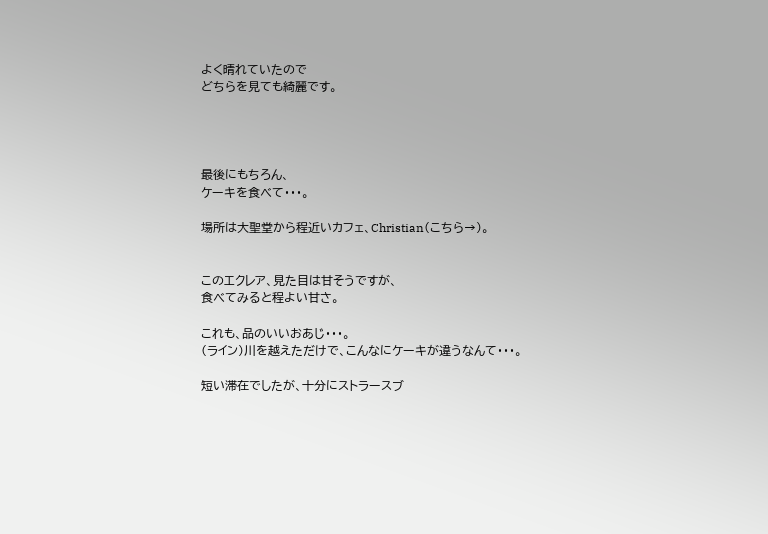よく晴れていたので
どちらを見ても綺麗です。




最後にもちろん、
ケーキを食べて・・・。

場所は大聖堂から程近いカフェ、Christian(こちら→)。


このエクレア、見た目は甘そうですが、
食べてみると程よい甘さ。

これも、品のいいおあじ・・・。
(ライン)川を越えただけで、こんなにケーキが違うなんて・・・。

短い滞在でしたが、十分にストラースブ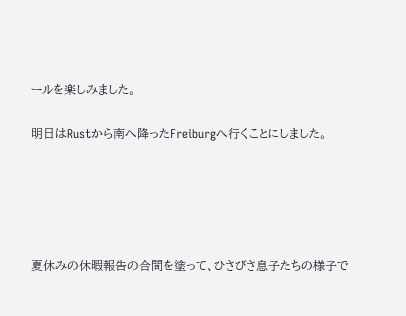ールを楽しみました。

明日はRustから南へ降ったFreiburgへ行くことにしました。





夏休みの休暇報告の合間を塗って、ひさびさ息子たちの様子で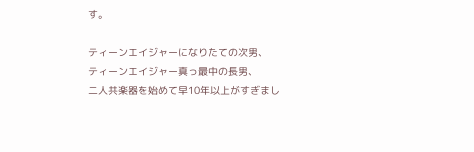す。

ティーンエイジャーになりたての次男、
ティーンエイジャー真っ最中の長男、
二人共楽器を始めて早10年以上がすぎまし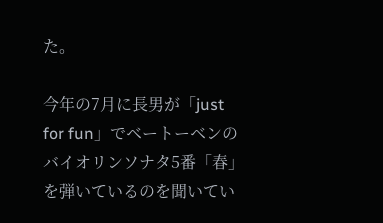た。

今年の7月に長男が「just for fun」でベートーベンのバイオリンソナタ5番「春」を弾いているのを聞いてい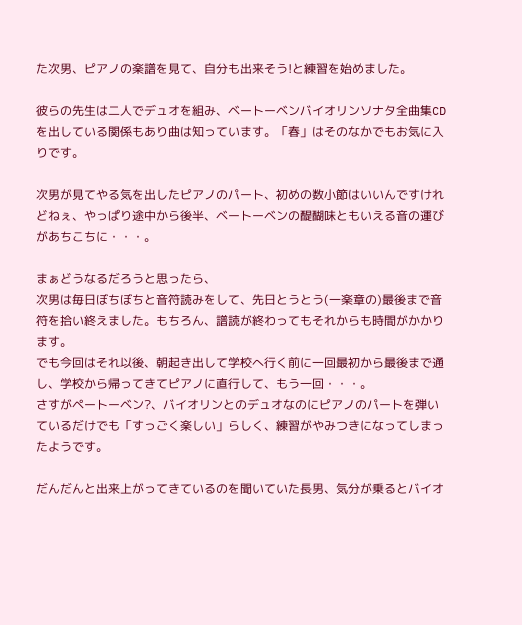た次男、ピアノの楽譜を見て、自分も出来そう!と練習を始めました。

彼らの先生は二人でデュオを組み、ベートーベンバイオリンソナタ全曲集CDを出している関係もあり曲は知っています。「春」はそのなかでもお気に入りです。

次男が見てやる気を出したピアノのパート、初めの数小節はいいんですけれどねぇ、やっぱり途中から後半、ベートーベンの醍醐味ともいえる音の運びがあちこちに・・・。

まぁどうなるだろうと思ったら、
次男は毎日ぼちぼちと音符読みをして、先日とうとう(一楽章の)最後まで音符を拾い終えました。もちろん、譜読が終わってもそれからも時間がかかります。
でも今回はそれ以後、朝起き出して学校へ行く前に一回最初から最後まで通し、学校から帰ってきてピアノに直行して、もう一回・・・。
さすがペートーベン?、バイオリンとのデュオなのにピアノのパートを弾いているだけでも「すっごく楽しい」らしく、練習がやみつきになってしまったようです。

だんだんと出来上がってきているのを聞いていた長男、気分が乗るとバイオ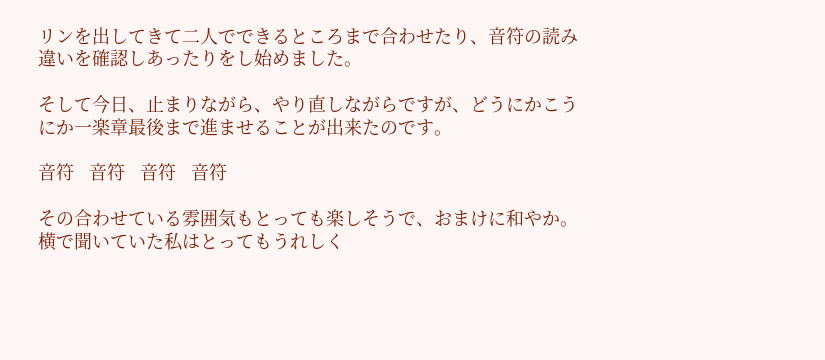リンを出してきて二人でできるところまで合わせたり、音符の読み違いを確認しあったりをし始めました。

そして今日、止まりながら、やり直しながらですが、どうにかこうにか一楽章最後まで進ませることが出来たのです。

音符   音符   音符   音符

その合わせている雰囲気もとっても楽しそうで、おまけに和やか。
横で聞いていた私はとってもうれしく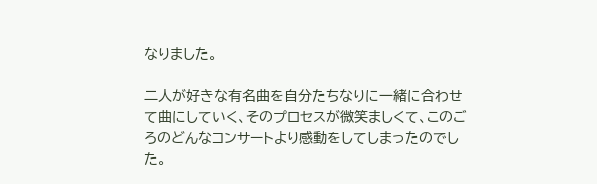なりました。

二人が好きな有名曲を自分たちなりに一緒に合わせて曲にしていく、そのプロセスが微笑ましくて、このごろのどんなコンサートより感動をしてしまったのでした。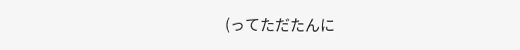(ってただたんに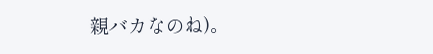親バカなのね)。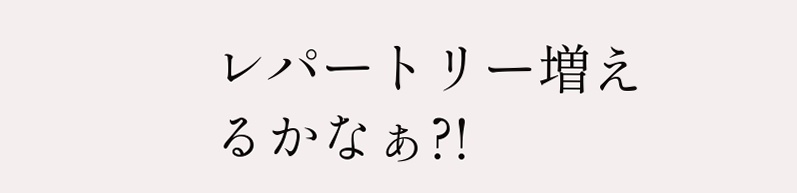レパートリー増えるかなぁ?!